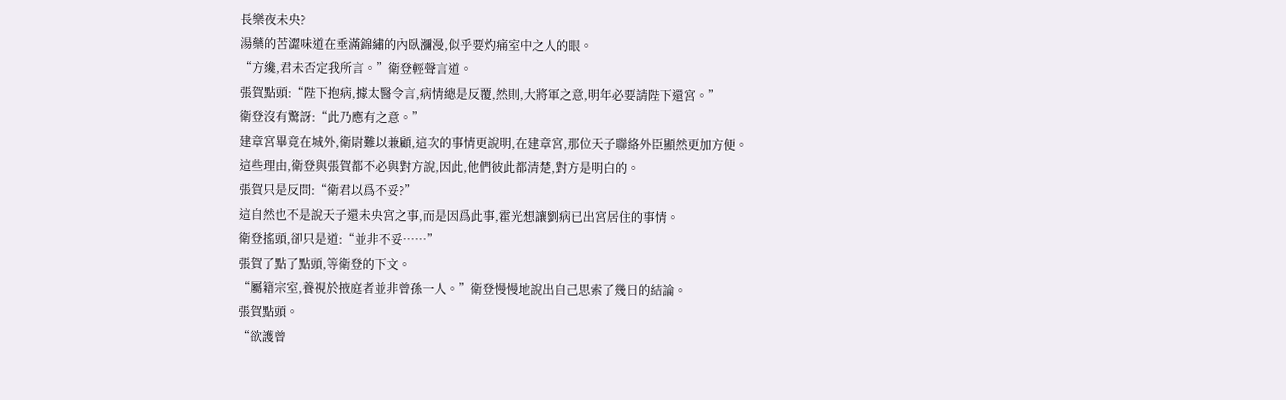長樂夜未央?
湯藥的苦澀味道在垂滿錦繡的內臥瀰漫,似乎要灼痛室中之人的眼。
“方纔,君未否定我所言。”衛登輕聲言道。
張賀點頭:“陛下抱病,據太醫令言,病情總是反覆,然則,大將軍之意,明年必要請陛下還宮。”
衛登沒有驚訝:“此乃應有之意。”
建章宮畢竟在城外,衛尉難以兼顧,這次的事情更說明,在建章宮,那位天子聯絡外臣顯然更加方便。
這些理由,衛登與張賀都不必與對方說,因此,他們彼此都清楚,對方是明白的。
張賀只是反問:“衛君以爲不妥?”
這自然也不是說天子還未央宮之事,而是因爲此事,霍光想讓劉病已出宮居住的事情。
衛登搖頭,卻只是道:“並非不妥……”
張賀了點了點頭,等衛登的下文。
“屬籍宗室,養視於掖庭者並非曾孫一人。”衛登慢慢地說出自己思索了幾日的結論。
張賀點頭。
“欲護曾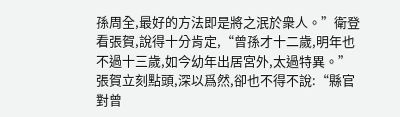孫周全,最好的方法即是將之泯於衆人。”衛登看張賀,說得十分肯定,“曾孫才十二歲,明年也不過十三歲,如今幼年出居宮外,太過特異。”
張賀立刻點頭,深以爲然,卻也不得不說:“縣官對曾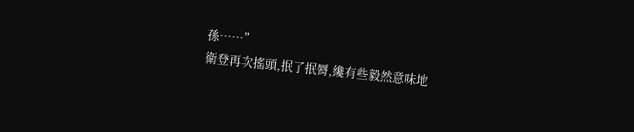孫……”
衛登再次搖頭,抿了抿脣,纔有些毅然意味地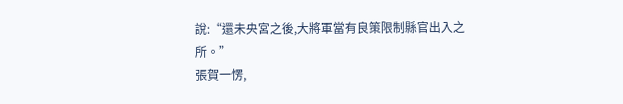說:“還未央宮之後,大將軍當有良策限制縣官出入之所。”
張賀一愣,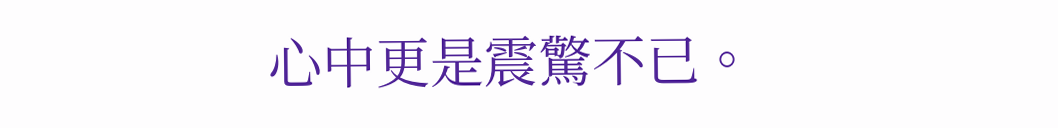心中更是震驚不已。